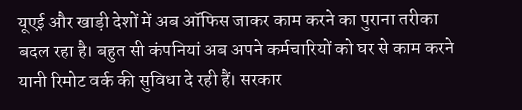यूएई और खाड़ी देशों में अब ऑफिस जाकर काम करने का पुराना तरीका बदल रहा है। बहुत सी कंपनियां अब अपने कर्मचारियों को घर से काम करने यानी रिमोट वर्क की सुविधा दे रही हैं। सरकार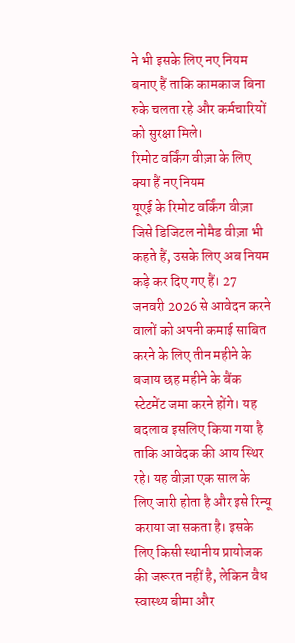ने भी इसके लिए नए नियम बनाए हैं ताकि कामकाज बिना रुके चलता रहे और कर्मचारियों को सुरक्षा मिले।
रिमोट वर्किंग वीज़ा के लिए क्या हैं नए नियम
यूएई के रिमोट वर्किंग वीज़ा जिसे डिजिटल नोमैड वीज़ा भी कहते हैं, उसके लिए अब नियम कड़े कर दिए गए हैं। 27 जनवरी 2026 से आवेदन करने वालों को अपनी कमाई साबित करने के लिए तीन महीने के बजाय छह महीने के बैंक स्टेटमेंट जमा करने होंगे। यह बदलाव इसलिए किया गया है ताकि आवेदक की आय स्थिर रहे। यह वीज़ा एक साल के लिए जारी होता है और इसे रिन्यू कराया जा सकता है। इसके लिए किसी स्थानीय प्रायोजक की जरूरत नहीं है, लेकिन वैध स्वास्थ्य बीमा और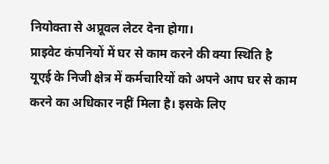नियोक्ता से अप्रूवल लेटर देना होगा।
प्राइवेट कंपनियों में घर से काम करने की क्या स्थिति है
यूएई के निजी क्षेत्र में कर्मचारियों को अपने आप घर से काम करने का अधिकार नहीं मिला है। इसके लिए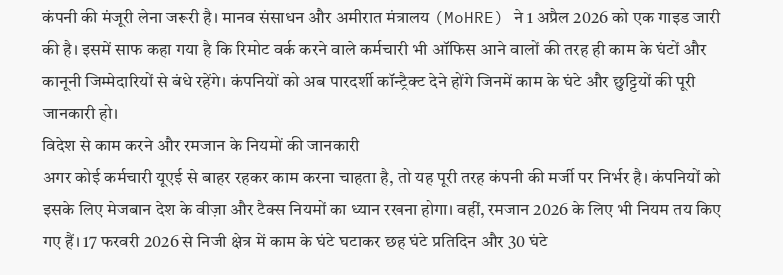कंपनी की मंजूरी लेना जरूरी है। मानव संसाधन और अमीरात मंत्रालय (MoHRE) ने 1 अप्रैल 2026 को एक गाइड जारी की है। इसमें साफ कहा गया है कि रिमोट वर्क करने वाले कर्मचारी भी ऑफिस आने वालों की तरह ही काम के घंटों और कानूनी जिम्मेदारियों से बंधे रहेंगे। कंपनियों को अब पारदर्शी कॉन्ट्रैक्ट देने होंगे जिनमें काम के घंटे और छुट्टियों की पूरी जानकारी हो।
विदेश से काम करने और रमजान के नियमों की जानकारी
अगर कोई कर्मचारी यूएई से बाहर रहकर काम करना चाहता है, तो यह पूरी तरह कंपनी की मर्जी पर निर्भर है। कंपनियों को इसके लिए मेजबान देश के वीज़ा और टैक्स नियमों का ध्यान रखना होगा। वहीं, रमजान 2026 के लिए भी नियम तय किए गए हैं। 17 फरवरी 2026 से निजी क्षेत्र में काम के घंटे घटाकर छह घंटे प्रतिदिन और 30 घंटे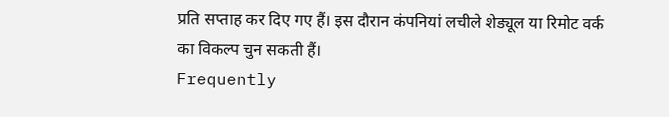प्रति सप्ताह कर दिए गए हैं। इस दौरान कंपनियां लचीले शेड्यूल या रिमोट वर्क का विकल्प चुन सकती हैं।
Frequently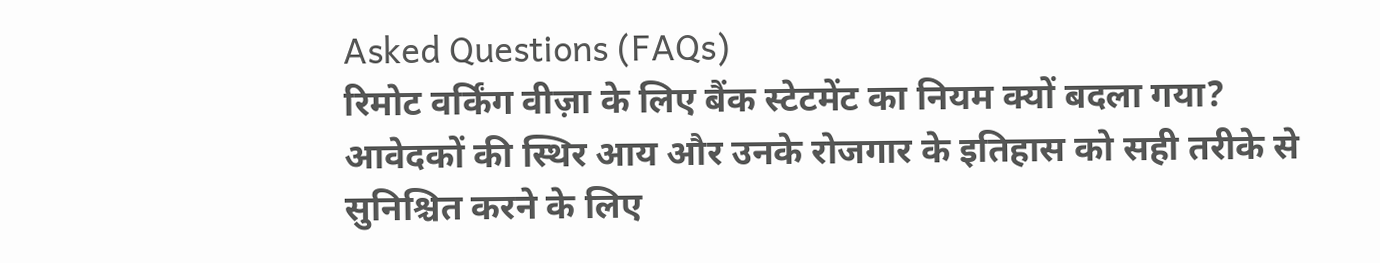Asked Questions (FAQs)
रिमोट वर्किंग वीज़ा के लिए बैंक स्टेटमेंट का नियम क्यों बदला गया?
आवेदकों की स्थिर आय और उनके रोजगार के इतिहास को सही तरीके से सुनिश्चित करने के लिए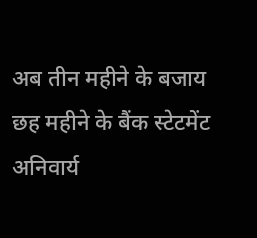अब तीन महीने के बजाय छह महीने के बैंक स्टेटमेंट अनिवार्य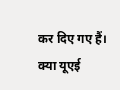कर दिए गए हैं।
क्या यूएई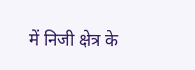में निजी क्षेत्र के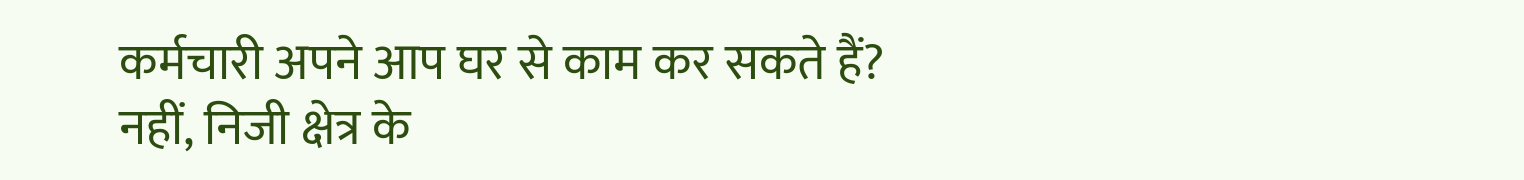कर्मचारी अपने आप घर से काम कर सकते हैं?
नहीं, निजी क्षेत्र के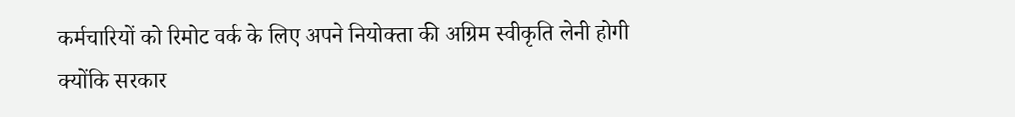कर्मचारियों को रिमोट वर्क के लिए अपने नियोक्ता की अग्रिम स्वीकृति लेनी होगी क्योंकि सरकार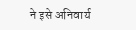ने इसे अनिवार्य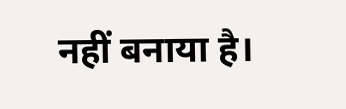नहीं बनाया है।